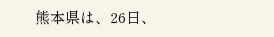熊本県は、26日、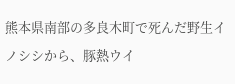熊本県南部の多良木町で死んだ野生イノシシから、豚熱ウイ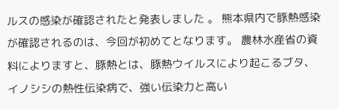ルスの感染が確認されたと発表しました 。 熊本県内で豚熱感染が確認されるのは、今回が初めてとなります。 農林水産省の資料によりますと、豚熱とは、豚熱ウイルスにより起こるブタ、イノシシの熱性伝染病で、強い伝染力と高い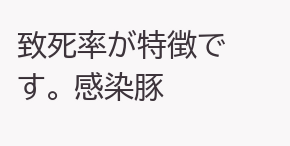致死率が特徴です。 感染豚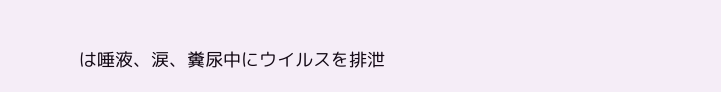は唾液、涙、糞尿中にウイルスを排泄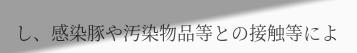し、感染豚や汚染物品等との接触等によ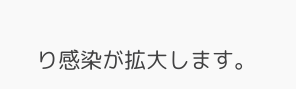り感染が拡大します。